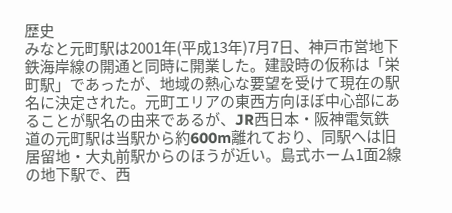歴史
みなと元町駅は2001年(平成13年)7月7日、神戸市営地下鉄海岸線の開通と同時に開業した。建設時の仮称は「栄町駅」であったが、地域の熱心な要望を受けて現在の駅名に決定された。元町エリアの東西方向ほぼ中心部にあることが駅名の由来であるが、JR西日本・阪神電気鉄道の元町駅は当駅から約600m離れており、同駅へは旧居留地・大丸前駅からのほうが近い。島式ホーム1面2線の地下駅で、西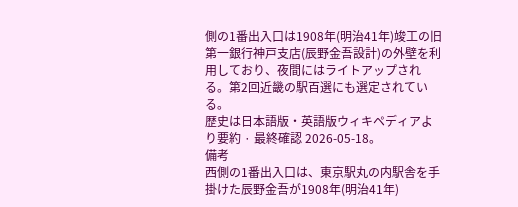側の1番出入口は1908年(明治41年)竣工の旧第一銀行神戸支店(辰野金吾設計)の外壁を利用しており、夜間にはライトアップされる。第2回近畿の駅百選にも選定されている。
歴史は日本語版・英語版ウィキペディアより要約 · 最終確認 2026-05-18。
備考
西側の1番出入口は、東京駅丸の内駅舎を手掛けた辰野金吾が1908年(明治41年)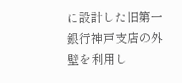に設計した旧第一銀行神戸支店の外壁を利用し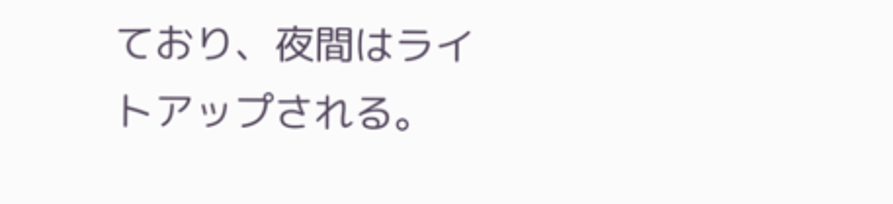ており、夜間はライトアップされる。